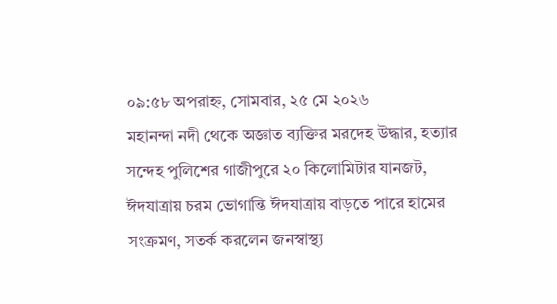০৯:৫৮ অপরাহ্ন, সোমবার, ২৫ মে ২০২৬
মহানন্দা নদী থেকে অজ্ঞাত ব্যক্তির মরদেহ উদ্ধার, হত্যার সন্দেহ পুলিশের গাজীপুরে ২০ কিলোমিটার যানজট, ঈদযাত্রায় চরম ভোগান্তি ঈদযাত্রায় বাড়তে পারে হামের সংক্রমণ, সতর্ক করলেন জনস্বাস্থ্য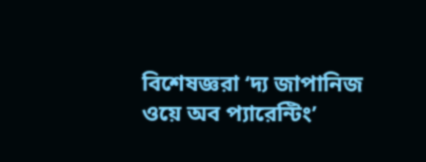বিশেষজ্ঞরা ‘দ্য জাপানিজ ওয়ে অব প্যারেন্টিং’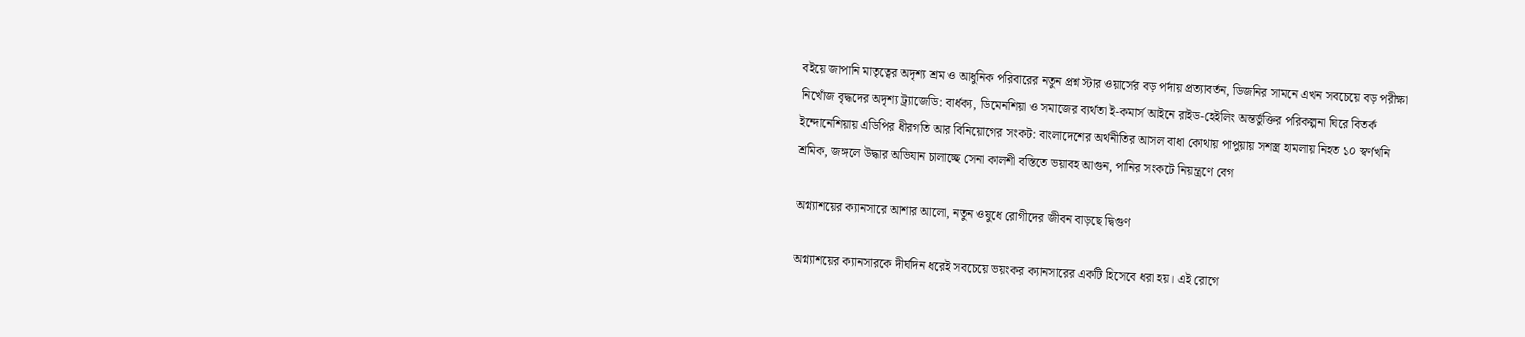বইয়ে জাপানি মাতৃত্বের অদৃশ্য শ্রম ও আধুনিক পরিবারের নতুন প্রশ্ন স্টার ওয়ার্সের বড় পর্দায় প্রত্যাবর্তন, ডিজনির সামনে এখন সবচেয়ে বড় পরীক্ষা নিখোঁজ বৃদ্ধদের অদৃশ্য ট্র্যাজেডি: বার্ধক্য, ডিমেনশিয়া ও সমাজের ব্যর্থতা ই-কমার্স আইনে রাইড-হেইলিং অন্তর্ভুক্তির পরিকল্পনা ঘিরে বিতর্ক ইন্দোনেশিয়ায় এডিপির ধীরগতি আর বিনিয়োগের সংকট: বাংলাদেশের অর্থনীতির আসল বাধা কোথায় পাপুয়ায় সশস্ত্র হামলায় নিহত ১০ স্বর্ণখনি শ্রমিক, জঙ্গলে উদ্ধার অভিযান চালাচ্ছে সেনা কালশী বস্তিতে ভয়াবহ আগুন, পানির সংকটে নিয়ন্ত্রণে বেগ

অগ্ন্যাশয়ের ক্যানসারে আশার আলো, নতুন ওষুধে রোগীদের জীবন বাড়ছে দ্বিগুণ

অগ্ন্যাশয়ের ক্যানসারকে দীর্ঘদিন ধরেই সবচেয়ে ভয়ংকর ক্যানসারের একটি হিসেবে ধরা হয়। এই রোগে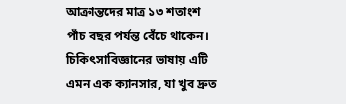আক্রান্তদের মাত্র ১৩ শতাংশ পাঁচ বছর পর্যন্ত বেঁচে থাকেন। চিকিৎসাবিজ্ঞানের ভাষায় এটি এমন এক ক্যানসার, যা খুব দ্রুত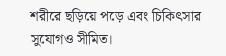শরীরে ছড়িয়ে পড়ে এবং চিকিৎসার সুযোগও সীমিত।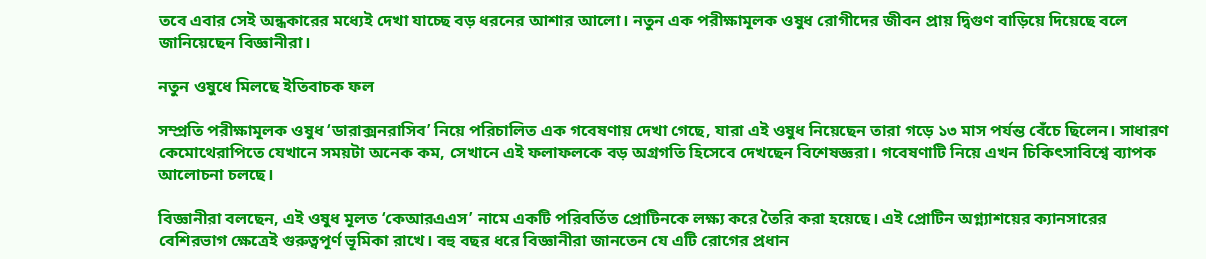তবে এবার সেই অন্ধকারের মধ্যেই দেখা যাচ্ছে বড় ধরনের আশার আলো। নতুন এক পরীক্ষামূলক ওষুধ রোগীদের জীবন প্রায় দ্বিগুণ বাড়িয়ে দিয়েছে বলে জানিয়েছেন বিজ্ঞানীরা।

নতুন ওষুধে মিলছে ইতিবাচক ফল

সম্প্রতি পরীক্ষামূলক ওষুধ ‘ডারাক্সনরাসিব’ নিয়ে পরিচালিত এক গবেষণায় দেখা গেছে, যারা এই ওষুধ নিয়েছেন তারা গড়ে ১৩ মাস পর্যন্ত বেঁচে ছিলেন। সাধারণ কেমোথেরাপিতে যেখানে সময়টা অনেক কম, সেখানে এই ফলাফলকে বড় অগ্রগতি হিসেবে দেখছেন বিশেষজ্ঞরা। গবেষণাটি নিয়ে এখন চিকিৎসাবিশ্বে ব্যাপক আলোচনা চলছে।

বিজ্ঞানীরা বলছেন, এই ওষুধ মূলত ‘কেআরএএস’ নামে একটি পরিবর্তিত প্রোটিনকে লক্ষ্য করে তৈরি করা হয়েছে। এই প্রোটিন অগ্ন্যাশয়ের ক্যানসারের বেশিরভাগ ক্ষেত্রেই গুরুত্বপূর্ণ ভূমিকা রাখে। বহু বছর ধরে বিজ্ঞানীরা জানতেন যে এটি রোগের প্রধান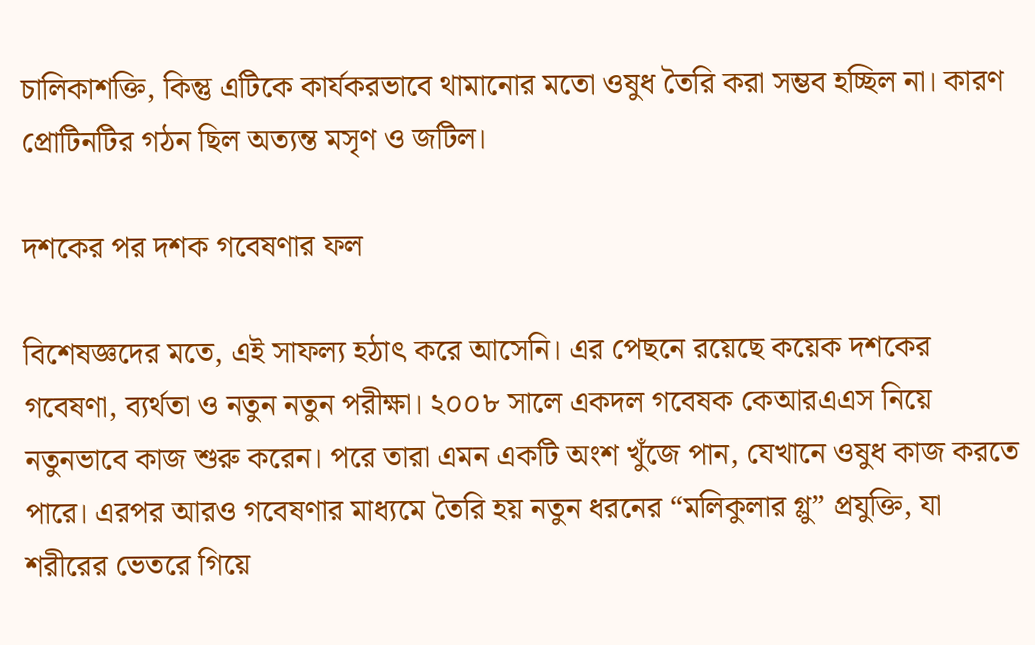চালিকাশক্তি, কিন্তু এটিকে কার্যকরভাবে থামানোর মতো ওষুধ তৈরি করা সম্ভব হচ্ছিল না। কারণ প্রোটিনটির গঠন ছিল অত্যন্ত মসৃণ ও জটিল।

দশকের পর দশক গবেষণার ফল

বিশেষজ্ঞদের মতে, এই সাফল্য হঠাৎ করে আসেনি। এর পেছনে রয়েছে কয়েক দশকের গবেষণা, ব্যর্থতা ও নতুন নতুন পরীক্ষা। ২০০৮ সালে একদল গবেষক কেআরএএস নিয়ে নতুনভাবে কাজ শুরু করেন। পরে তারা এমন একটি অংশ খুঁজে পান, যেখানে ওষুধ কাজ করতে পারে। এরপর আরও গবেষণার মাধ্যমে তৈরি হয় নতুন ধরনের “মলিকুলার গ্লু” প্রযুক্তি, যা শরীরের ভেতরে গিয়ে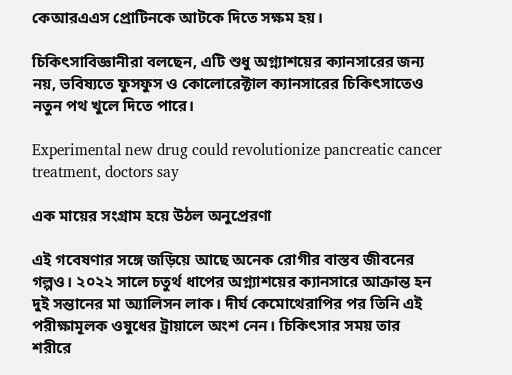কেআরএএস প্রোটিনকে আটকে দিতে সক্ষম হয়।

চিকিৎসাবিজ্ঞানীরা বলছেন, এটি শুধু অগ্ন্যাশয়ের ক্যানসারের জন্য নয়, ভবিষ্যতে ফুসফুস ও কোলোরেক্টাল ক্যানসারের চিকিৎসাতেও নতুন পথ খুলে দিতে পারে।

Experimental new drug could revolutionize pancreatic cancer treatment, doctors say

এক মায়ের সংগ্রাম হয়ে উঠল অনুপ্রেরণা

এই গবেষণার সঙ্গে জড়িয়ে আছে অনেক রোগীর বাস্তব জীবনের গল্পও। ২০২২ সালে চতুর্থ ধাপের অগ্ন্যাশয়ের ক্যানসারে আক্রান্ত হন দুই সন্তানের মা অ্যালিসন লাক। দীর্ঘ কেমোথেরাপির পর তিনি এই পরীক্ষামূলক ওষুধের ট্রায়ালে অংশ নেন। চিকিৎসার সময় তার শরীরে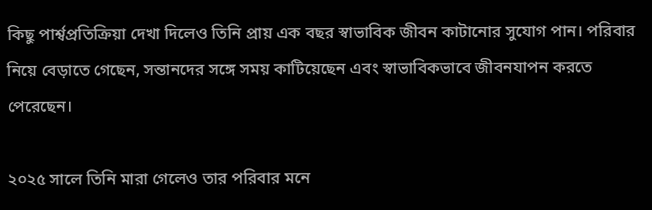কিছু পার্শ্বপ্রতিক্রিয়া দেখা দিলেও তিনি প্রায় এক বছর স্বাভাবিক জীবন কাটানোর সুযোগ পান। পরিবার নিয়ে বেড়াতে গেছেন, সন্তানদের সঙ্গে সময় কাটিয়েছেন এবং স্বাভাবিকভাবে জীবনযাপন করতে পেরেছেন।

২০২৫ সালে তিনি মারা গেলেও তার পরিবার মনে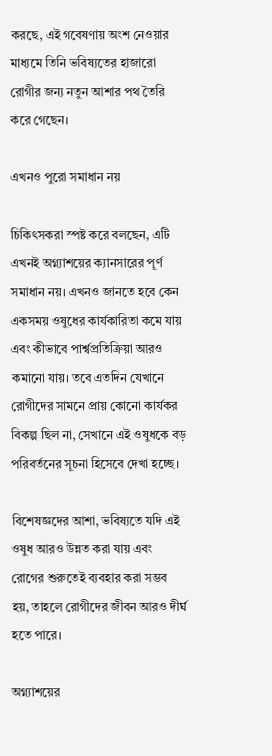করছে, এই গবেষণায় অংশ নেওয়ার মাধ্যমে তিনি ভবিষ্যতের হাজারো রোগীর জন্য নতুন আশার পথ তৈরি করে গেছেন।

এখনও পুরো সমাধান নয়

চিকিৎসকরা স্পষ্ট করে বলছেন, এটি এখনই অগ্ন্যাশয়ের ক্যানসারের পূর্ণ সমাধান নয়। এখনও জানতে হবে কেন একসময় ওষুধের কার্যকারিতা কমে যায় এবং কীভাবে পার্শ্বপ্রতিক্রিয়া আরও কমানো যায়। তবে এতদিন যেখানে রোগীদের সামনে প্রায় কোনো কার্যকর বিকল্প ছিল না, সেখানে এই ওষুধকে বড় পরিবর্তনের সূচনা হিসেবে দেখা হচ্ছে।

বিশেষজ্ঞদের আশা, ভবিষ্যতে যদি এই ওষুধ আরও উন্নত করা যায় এবং রোগের শুরুতেই ব্যবহার করা সম্ভব হয়, তাহলে রোগীদের জীবন আরও দীর্ঘ হতে পারে।

অগ্ন্যাশয়ের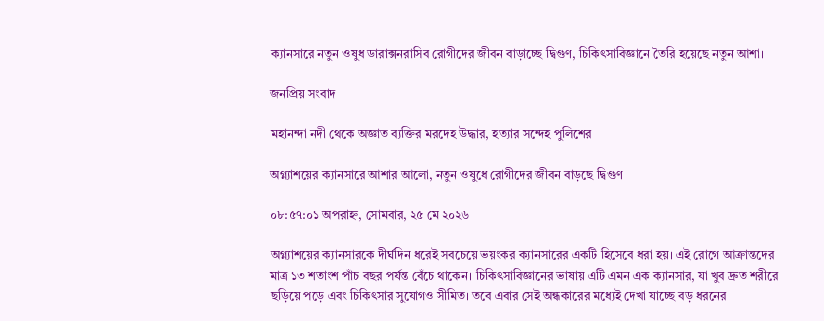ক্যানসারে নতুন ওষুধ ডারাক্সনরাসিব রোগীদের জীবন বাড়াচ্ছে দ্বিগুণ, চিকিৎসাবিজ্ঞানে তৈরি হয়েছে নতুন আশা।

জনপ্রিয় সংবাদ

মহানন্দা নদী থেকে অজ্ঞাত ব্যক্তির মরদেহ উদ্ধার, হত্যার সন্দেহ পুলিশের

অগ্ন্যাশয়ের ক্যানসারে আশার আলো, নতুন ওষুধে রোগীদের জীবন বাড়ছে দ্বিগুণ

০৮:৫৭:০১ অপরাহ্ন, সোমবার, ২৫ মে ২০২৬

অগ্ন্যাশয়ের ক্যানসারকে দীর্ঘদিন ধরেই সবচেয়ে ভয়ংকর ক্যানসারের একটি হিসেবে ধরা হয়। এই রোগে আক্রান্তদের মাত্র ১৩ শতাংশ পাঁচ বছর পর্যন্ত বেঁচে থাকেন। চিকিৎসাবিজ্ঞানের ভাষায় এটি এমন এক ক্যানসার, যা খুব দ্রুত শরীরে ছড়িয়ে পড়ে এবং চিকিৎসার সুযোগও সীমিত। তবে এবার সেই অন্ধকারের মধ্যেই দেখা যাচ্ছে বড় ধরনের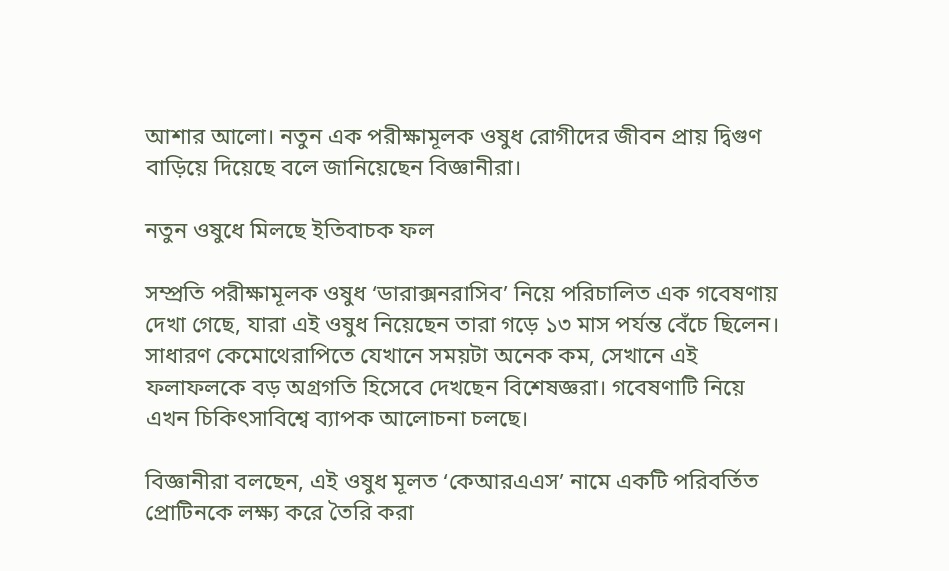আশার আলো। নতুন এক পরীক্ষামূলক ওষুধ রোগীদের জীবন প্রায় দ্বিগুণ বাড়িয়ে দিয়েছে বলে জানিয়েছেন বিজ্ঞানীরা।

নতুন ওষুধে মিলছে ইতিবাচক ফল

সম্প্রতি পরীক্ষামূলক ওষুধ ‘ডারাক্সনরাসিব’ নিয়ে পরিচালিত এক গবেষণায় দেখা গেছে, যারা এই ওষুধ নিয়েছেন তারা গড়ে ১৩ মাস পর্যন্ত বেঁচে ছিলেন। সাধারণ কেমোথেরাপিতে যেখানে সময়টা অনেক কম, সেখানে এই ফলাফলকে বড় অগ্রগতি হিসেবে দেখছেন বিশেষজ্ঞরা। গবেষণাটি নিয়ে এখন চিকিৎসাবিশ্বে ব্যাপক আলোচনা চলছে।

বিজ্ঞানীরা বলছেন, এই ওষুধ মূলত ‘কেআরএএস’ নামে একটি পরিবর্তিত প্রোটিনকে লক্ষ্য করে তৈরি করা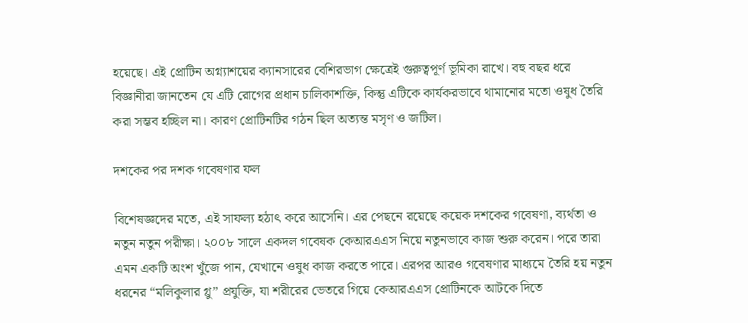হয়েছে। এই প্রোটিন অগ্ন্যাশয়ের ক্যানসারের বেশিরভাগ ক্ষেত্রেই গুরুত্বপূর্ণ ভূমিকা রাখে। বহু বছর ধরে বিজ্ঞানীরা জানতেন যে এটি রোগের প্রধান চালিকাশক্তি, কিন্তু এটিকে কার্যকরভাবে থামানোর মতো ওষুধ তৈরি করা সম্ভব হচ্ছিল না। কারণ প্রোটিনটির গঠন ছিল অত্যন্ত মসৃণ ও জটিল।

দশকের পর দশক গবেষণার ফল

বিশেষজ্ঞদের মতে, এই সাফল্য হঠাৎ করে আসেনি। এর পেছনে রয়েছে কয়েক দশকের গবেষণা, ব্যর্থতা ও নতুন নতুন পরীক্ষা। ২০০৮ সালে একদল গবেষক কেআরএএস নিয়ে নতুনভাবে কাজ শুরু করেন। পরে তারা এমন একটি অংশ খুঁজে পান, যেখানে ওষুধ কাজ করতে পারে। এরপর আরও গবেষণার মাধ্যমে তৈরি হয় নতুন ধরনের “মলিকুলার গ্লু” প্রযুক্তি, যা শরীরের ভেতরে গিয়ে কেআরএএস প্রোটিনকে আটকে দিতে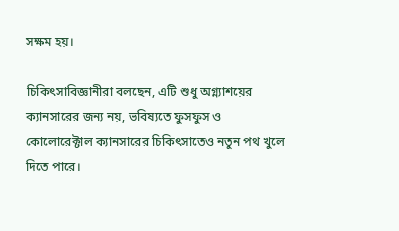সক্ষম হয়।

চিকিৎসাবিজ্ঞানীরা বলছেন, এটি শুধু অগ্ন্যাশয়ের ক্যানসারের জন্য নয়, ভবিষ্যতে ফুসফুস ও কোলোরেক্টাল ক্যানসারের চিকিৎসাতেও নতুন পথ খুলে দিতে পারে।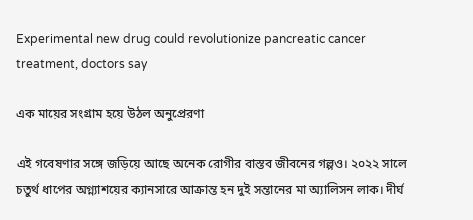Experimental new drug could revolutionize pancreatic cancer treatment, doctors say

এক মায়ের সংগ্রাম হয়ে উঠল অনুপ্রেরণা

এই গবেষণার সঙ্গে জড়িয়ে আছে অনেক রোগীর বাস্তব জীবনের গল্পও। ২০২২ সালে চতুর্থ ধাপের অগ্ন্যাশয়ের ক্যানসারে আক্রান্ত হন দুই সন্তানের মা অ্যালিসন লাক। দীর্ঘ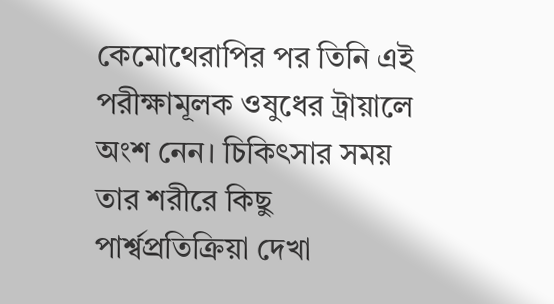কেমোথেরাপির পর তিনি এই পরীক্ষামূলক ওষুধের ট্রায়ালে অংশ নেন। চিকিৎসার সময় তার শরীরে কিছু পার্শ্বপ্রতিক্রিয়া দেখা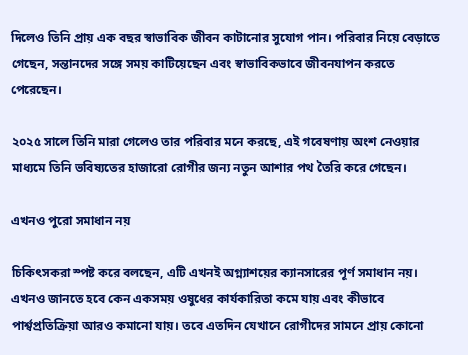দিলেও তিনি প্রায় এক বছর স্বাভাবিক জীবন কাটানোর সুযোগ পান। পরিবার নিয়ে বেড়াতে গেছেন, সন্তানদের সঙ্গে সময় কাটিয়েছেন এবং স্বাভাবিকভাবে জীবনযাপন করতে পেরেছেন।

২০২৫ সালে তিনি মারা গেলেও তার পরিবার মনে করছে, এই গবেষণায় অংশ নেওয়ার মাধ্যমে তিনি ভবিষ্যতের হাজারো রোগীর জন্য নতুন আশার পথ তৈরি করে গেছেন।

এখনও পুরো সমাধান নয়

চিকিৎসকরা স্পষ্ট করে বলছেন, এটি এখনই অগ্ন্যাশয়ের ক্যানসারের পূর্ণ সমাধান নয়। এখনও জানতে হবে কেন একসময় ওষুধের কার্যকারিতা কমে যায় এবং কীভাবে পার্শ্বপ্রতিক্রিয়া আরও কমানো যায়। তবে এতদিন যেখানে রোগীদের সামনে প্রায় কোনো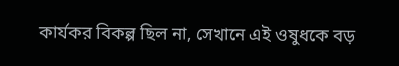কার্যকর বিকল্প ছিল না, সেখানে এই ওষুধকে বড়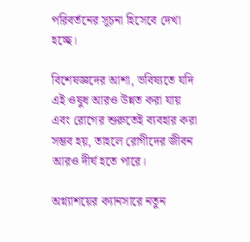পরিবর্তনের সূচনা হিসেবে দেখা হচ্ছে।

বিশেষজ্ঞদের আশা, ভবিষ্যতে যদি এই ওষুধ আরও উন্নত করা যায় এবং রোগের শুরুতেই ব্যবহার করা সম্ভব হয়, তাহলে রোগীদের জীবন আরও দীর্ঘ হতে পারে।

অগ্ন্যাশয়ের ক্যানসারে নতুন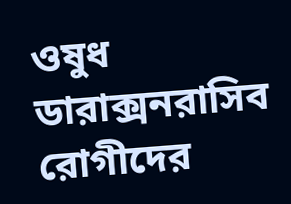ওষুধ ডারাক্সনরাসিব রোগীদের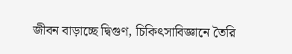জীবন বাড়াচ্ছে দ্বিগুণ, চিকিৎসাবিজ্ঞানে তৈরি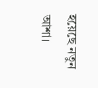হয়েছে নতুন আশা।